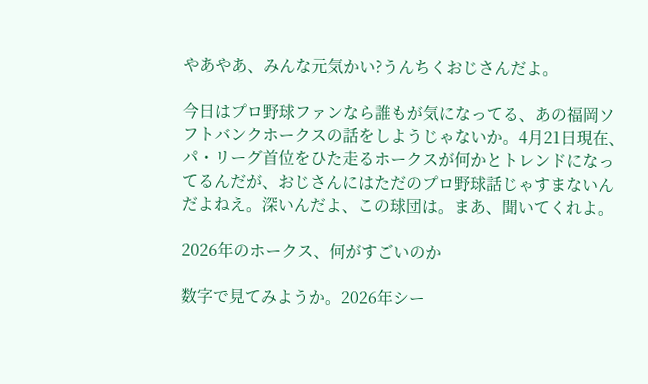やあやあ、みんな元気かい?うんちくおじさんだよ。

今日はプロ野球ファンなら誰もが気になってる、あの福岡ソフトバンクホークスの話をしようじゃないか。4月21日現在、パ・リーグ首位をひた走るホークスが何かとトレンドになってるんだが、おじさんにはただのプロ野球話じゃすまないんだよねえ。深いんだよ、この球団は。まあ、聞いてくれよ。

2026年のホークス、何がすごいのか

数字で見てみようか。2026年シー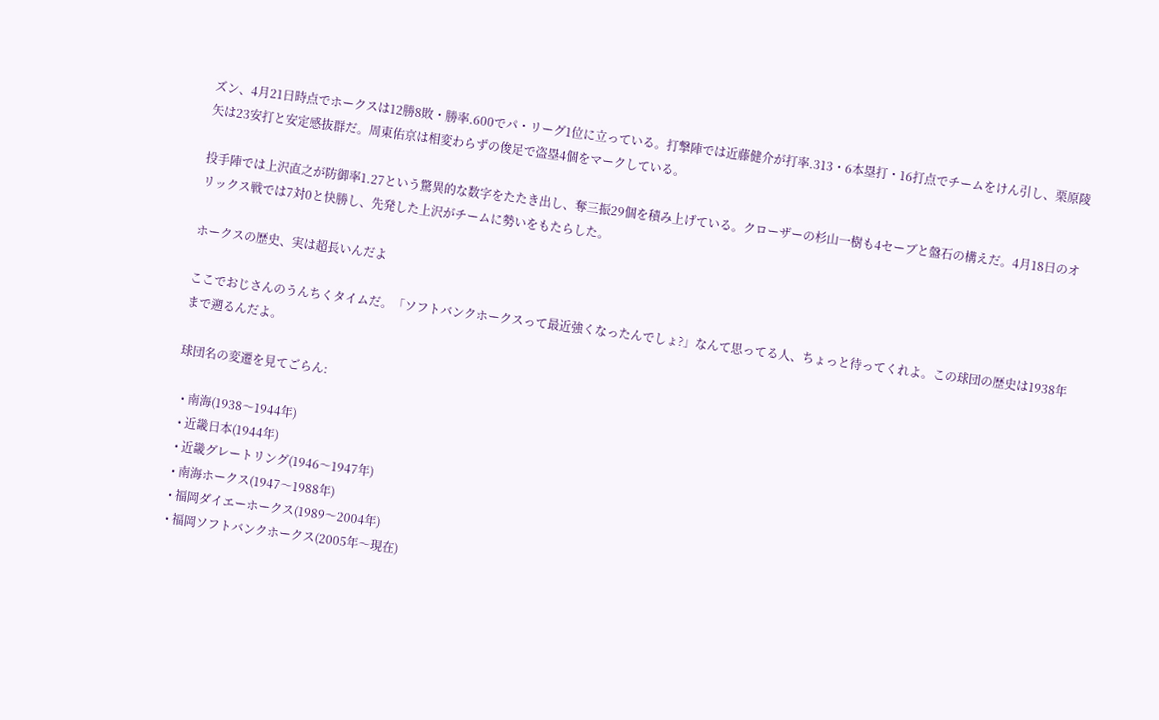ズン、4月21日時点でホークスは12勝8敗・勝率.600でパ・リーグ1位に立っている。打撃陣では近藤健介が打率.313・6本塁打・16打点でチームをけん引し、栗原陵矢は23安打と安定感抜群だ。周東佑京は相変わらずの俊足で盗塁4個をマークしている。

投手陣では上沢直之が防御率1.27という驚異的な数字をたたき出し、奪三振29個を積み上げている。クローザーの杉山一樹も4セーブと盤石の構えだ。4月18日のオリックス戦では7対0と快勝し、先発した上沢がチームに勢いをもたらした。

ホークスの歴史、実は超長いんだよ

ここでおじさんのうんちくタイムだ。「ソフトバンクホークスって最近強くなったんでしょ?」なんて思ってる人、ちょっと待ってくれよ。この球団の歴史は1938年まで遡るんだよ。

球団名の変遷を見てごらん:

  • 南海(1938〜1944年)
  • 近畿日本(1944年)
  • 近畿グレートリング(1946〜1947年)
  • 南海ホークス(1947〜1988年)
  • 福岡ダイエーホークス(1989〜2004年)
  • 福岡ソフトバンクホークス(2005年〜現在)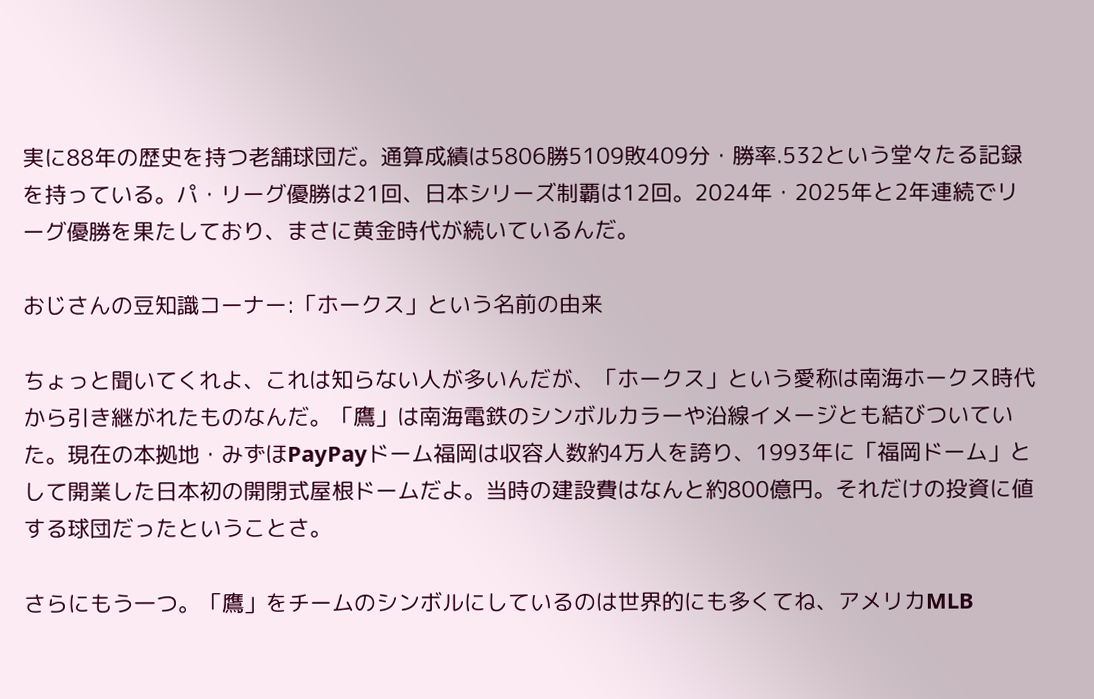実に88年の歴史を持つ老舗球団だ。通算成績は5806勝5109敗409分・勝率.532という堂々たる記録を持っている。パ・リーグ優勝は21回、日本シリーズ制覇は12回。2024年・2025年と2年連続でリーグ優勝を果たしており、まさに黄金時代が続いているんだ。

おじさんの豆知識コーナー:「ホークス」という名前の由来

ちょっと聞いてくれよ、これは知らない人が多いんだが、「ホークス」という愛称は南海ホークス時代から引き継がれたものなんだ。「鷹」は南海電鉄のシンボルカラーや沿線イメージとも結びついていた。現在の本拠地・みずほPayPayドーム福岡は収容人数約4万人を誇り、1993年に「福岡ドーム」として開業した日本初の開閉式屋根ドームだよ。当時の建設費はなんと約800億円。それだけの投資に値する球団だったということさ。

さらにもう一つ。「鷹」をチームのシンボルにしているのは世界的にも多くてね、アメリカMLB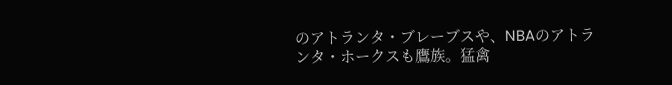のアトランタ・ブレーブスや、NBAのアトランタ・ホークスも鷹族。猛禽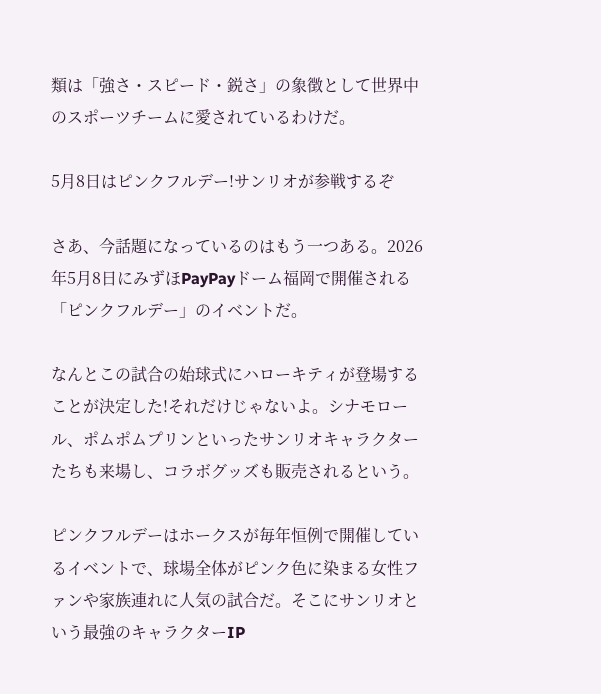類は「強さ・スピード・鋭さ」の象徴として世界中のスポーツチームに愛されているわけだ。

5月8日はピンクフルデー!サンリオが参戦するぞ

さあ、今話題になっているのはもう一つある。2026年5月8日にみずほPayPayドーム福岡で開催される「ピンクフルデー」のイベントだ。

なんとこの試合の始球式にハローキティが登場することが決定した!それだけじゃないよ。シナモロール、ポムポムプリンといったサンリオキャラクターたちも来場し、コラボグッズも販売されるという。

ピンクフルデーはホークスが毎年恒例で開催しているイベントで、球場全体がピンク色に染まる女性ファンや家族連れに人気の試合だ。そこにサンリオという最強のキャラクターIP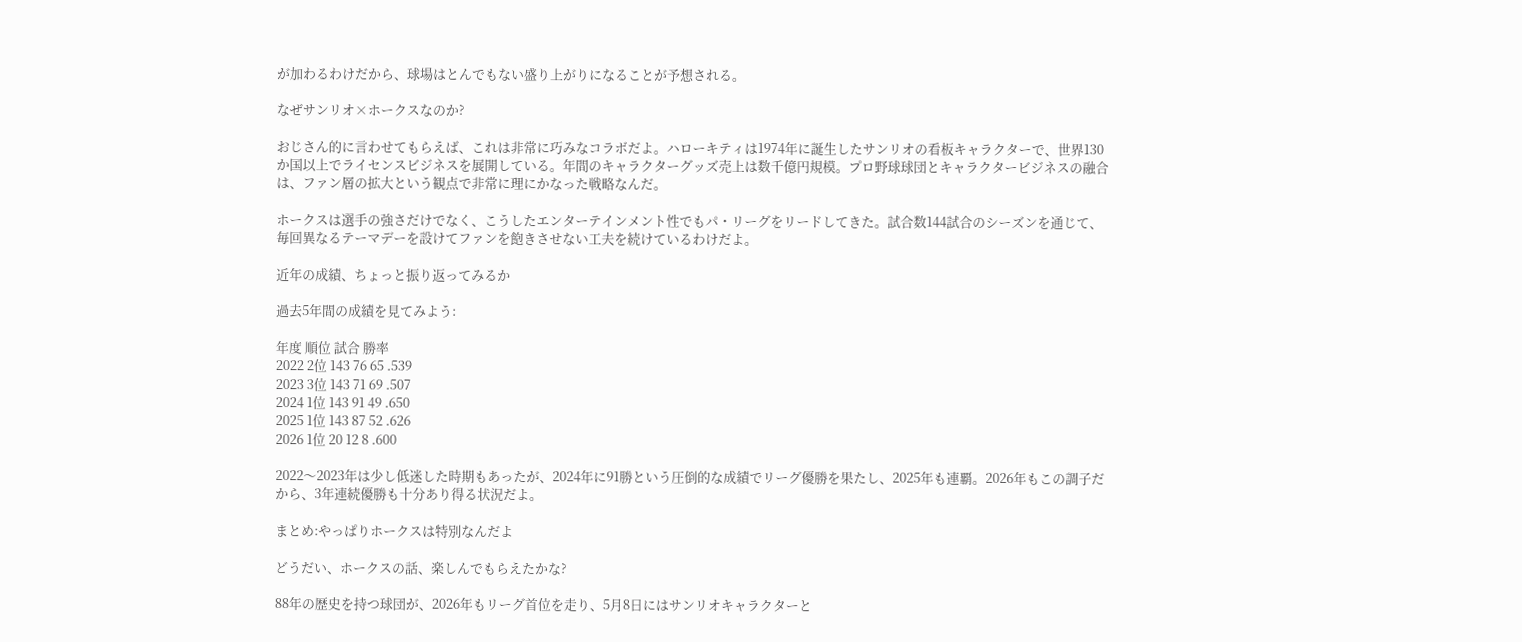が加わるわけだから、球場はとんでもない盛り上がりになることが予想される。

なぜサンリオ×ホークスなのか?

おじさん的に言わせてもらえば、これは非常に巧みなコラボだよ。ハローキティは1974年に誕生したサンリオの看板キャラクターで、世界130か国以上でライセンスビジネスを展開している。年間のキャラクターグッズ売上は数千億円規模。プロ野球球団とキャラクタービジネスの融合は、ファン層の拡大という観点で非常に理にかなった戦略なんだ。

ホークスは選手の強さだけでなく、こうしたエンターテインメント性でもパ・リーグをリードしてきた。試合数144試合のシーズンを通じて、毎回異なるテーマデーを設けてファンを飽きさせない工夫を続けているわけだよ。

近年の成績、ちょっと振り返ってみるか

過去5年間の成績を見てみよう:

年度 順位 試合 勝率
2022 2位 143 76 65 .539
2023 3位 143 71 69 .507
2024 1位 143 91 49 .650
2025 1位 143 87 52 .626
2026 1位 20 12 8 .600

2022〜2023年は少し低迷した時期もあったが、2024年に91勝という圧倒的な成績でリーグ優勝を果たし、2025年も連覇。2026年もこの調子だから、3年連続優勝も十分あり得る状況だよ。

まとめ:やっぱりホークスは特別なんだよ

どうだい、ホークスの話、楽しんでもらえたかな?

88年の歴史を持つ球団が、2026年もリーグ首位を走り、5月8日にはサンリオキャラクターと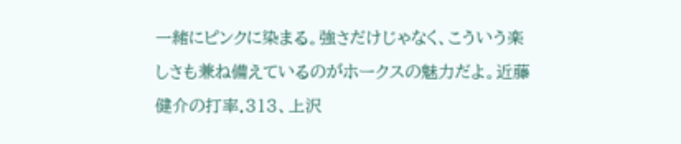一緒にピンクに染まる。強さだけじゃなく、こういう楽しさも兼ね備えているのがホークスの魅力だよ。近藤健介の打率.313、上沢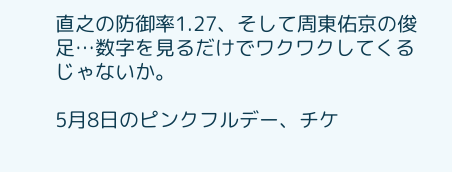直之の防御率1.27、そして周東佑京の俊足…数字を見るだけでワクワクしてくるじゃないか。

5月8日のピンクフルデー、チケ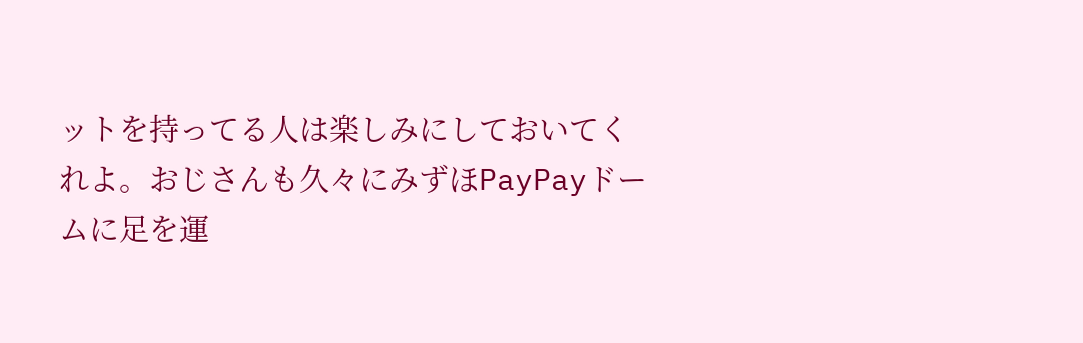ットを持ってる人は楽しみにしておいてくれよ。おじさんも久々にみずほPayPayドームに足を運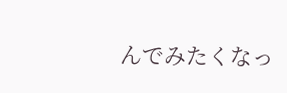んでみたくなっ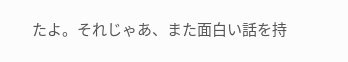たよ。それじゃあ、また面白い話を持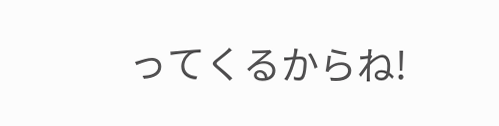ってくるからね!